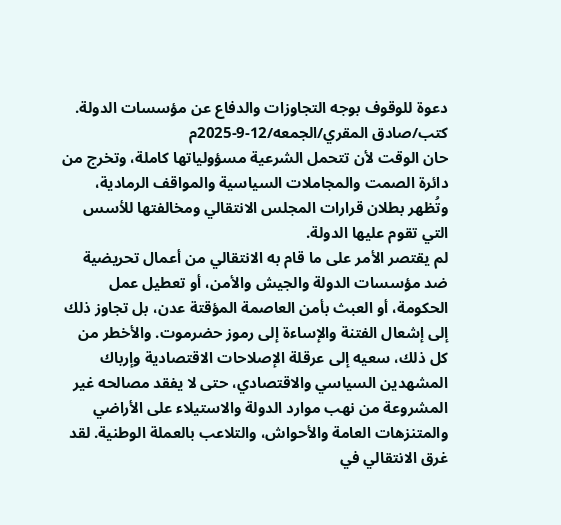دعوة للوقوف بوجه التجاوزات والدفاع عن مؤسسات الدولة.
كتب/صادق المقري/الجمعه/12-9-2025م
حان الوقت لأن تتحمل الشرعية مسؤولياتها كاملة، وتخرج من دائرة الصمت والمجاملات السياسية والمواقف الرمادية، وتُظهر بطلان قرارات المجلس الانتقالي ومخالفتها للأسس التي تقوم عليها الدولة.
لم يقتصر الأمر على ما قام به الانتقالي من أعمال تحريضية ضد مؤسسات الدولة والجيش والأمن، أو تعطيل عمل الحكومة، أو العبث بأمن العاصمة المؤقتة عدن، بل تجاوز ذلك إلى إشعال الفتنة والإساءة إلى رموز حضرموت. والأخطر من كل ذلك، سعيه إلى عرقلة الإصلاحات الاقتصادية وإرباك المشهدين السياسي والاقتصادي، حتى لا يفقد مصالحه غير المشروعة من نهب موارد الدولة والاستيلاء على الأراضي والمتنزهات العامة والأحواش، والتلاعب بالعملة الوطنية. لقد غرق الانتقالي في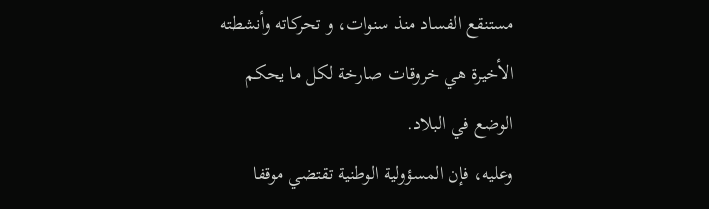مستنقع الفساد منذ سنوات، و تحركاته وأنشطته الأخيرة هي خروقات صارخة لكل ما يحكم الوضع في البلاد.
وعليه، فإن المسؤولية الوطنية تقتضي موقفا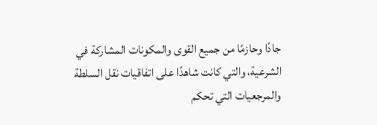جادًا وحازمًا من جميع القوى والمكونات المشاركة في الشرعية، والتي كانت شاهدًا على اتفاقيات نقل السلطة والمرجعيات التي تحكم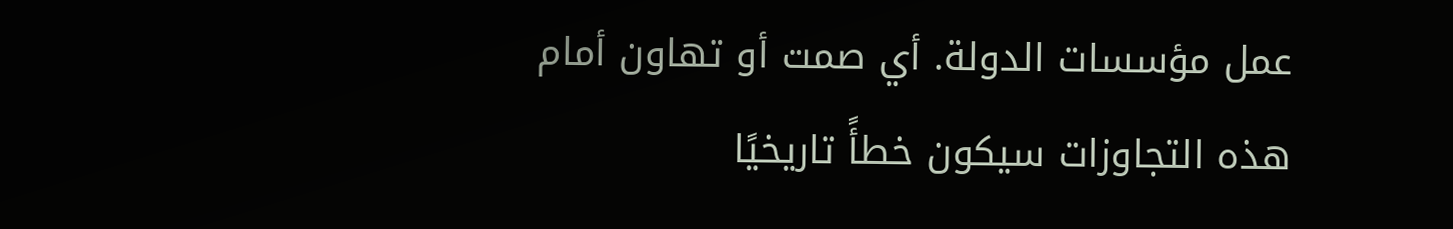عمل مؤسسات الدولة. أي صمت أو تهاون أمام هذه التجاوزات سيكون خطأً تاريخيًا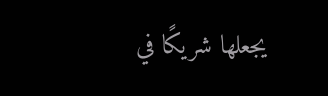يجعلها شريكًا في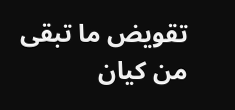تقويض ما تبقى من كيان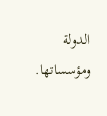الدولة ومؤسساتها.